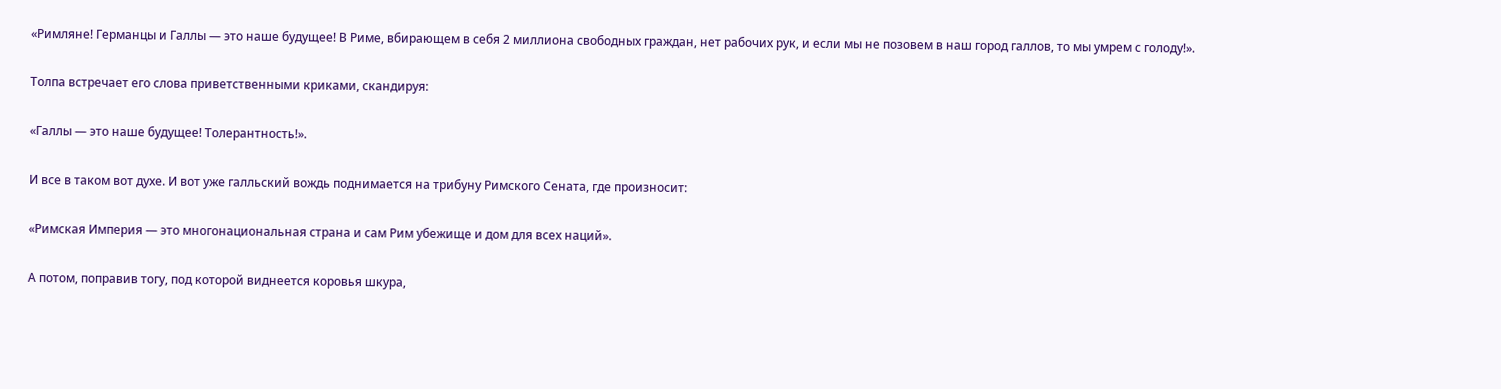«Римляне! Германцы и Галлы — это наше будущее! В Риме, вбирающем в себя 2 миллиона свободных граждан, нет рабочих рук, и если мы не позовем в наш город галлов, то мы умрем с голоду!».

Толпа встречает его слова приветственными криками, скандируя:

«Галлы — это наше будущее! Толерантность!».

И все в таком вот духе. И вот уже галльский вождь поднимается на трибуну Римского Сената, где произносит:

«Римская Империя — это многонациональная страна и сам Рим убежище и дом для всех наций».

А потом, поправив тогу, под которой виднеется коровья шкура,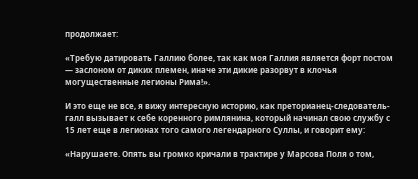продолжает:

«Требую датировать Галлию более, так как моя Галлия является форт постом — заслоном от диких племен, иначе эти дикие разорвут в клочья могущественные легионы Рима!».

И это еще не все, я вижу интересную историю, как преторианец-следователь-галл вызывает к себе коренного римлянина, который начинал свою службу с 15 лет еще в легионах того самого легендарного Суллы, и говорит ему:

«Нарушаете. Опять вы громко кричали в трактире у Марсова Поля о том,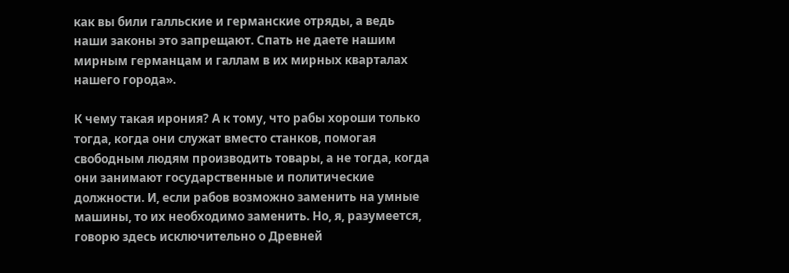как вы били галльские и германские отряды, а ведь наши законы это запрещают. Спать не даете нашим мирным германцам и галлам в их мирных кварталах нашего города».

К чему такая ирония? А к тому, что рабы хороши только тогда, когда они служат вместо станков, помогая свободным людям производить товары, а не тогда, когда они занимают государственные и политические должности. И, если рабов возможно заменить на умные машины, то их необходимо заменить. Но, я, разумеется, говорю здесь исключительно о Древней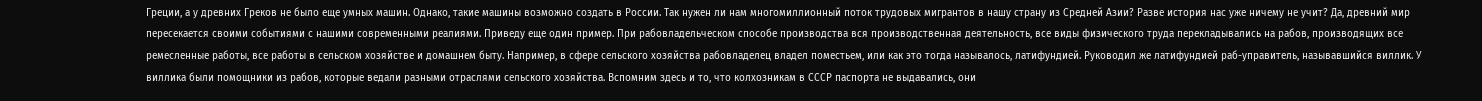Греции, а у древних Греков не было еще умных машин. Однако, такие машины возможно создать в России. Так нужен ли нам многомиллионный поток трудовых мигрантов в нашу страну из Средней Азии? Разве история нас уже ничему не учит? Да, древний мир пересекается своими событиями с нашими современными реалиями. Приведу еще один пример. При рабовладельческом способе производства вся производственная деятельность, все виды физического труда перекладывались на рабов, производящих все ремесленные работы, все работы в сельском хозяйстве и домашнем быту. Например, в сфере сельского хозяйства рабовладелец владел поместьем, или как это тогда называлось, латифундией. Руководил же латифундией раб-управитель, называвшийся виллик. У виллика были помощники из рабов, которые ведали разными отраслями сельского хозяйства. Вспомним здесь и то, что колхозникам в СССР паспорта не выдавались, они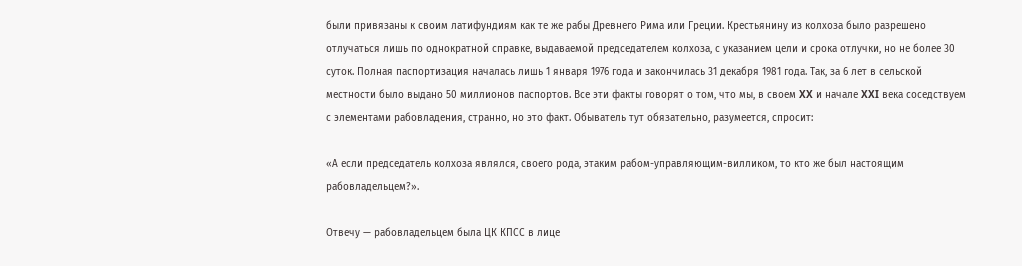были привязаны к своим латифундиям как те же рабы Древнего Рима или Греции. Крестьянину из колхоза было разрешено отлучаться лишь по однократной справке, выдаваемой председателем колхоза, с указанием цели и срока отлучки, но не более 30 суток. Полная паспортизация началась лишь 1 января 1976 года и закончилась 31 декабря 1981 года. Так, за 6 лет в сельской местности было выдано 50 миллионов паспортов. Все эти факты говорят о том, что мы, в своем XX и начале XXI века соседствуем с элементами рабовладения, странно, но это факт. Обыватель тут обязательно, разумеется, спросит:

«А если председатель колхоза являлся, своего рода, этаким рабом-управляющим-вилликом, то кто же был настоящим рабовладельцем?».

Отвечу — рабовладельцем была ЦК КПСС в лице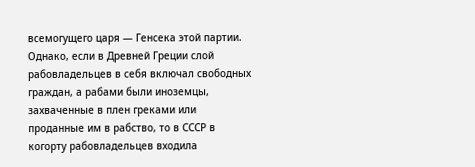всемогущего царя — Генсека этой партии. Однако, если в Древней Греции слой рабовладельцев в себя включал свободных граждан, а рабами были иноземцы, захваченные в плен греками или проданные им в рабство, то в СССР в когорту рабовладельцев входила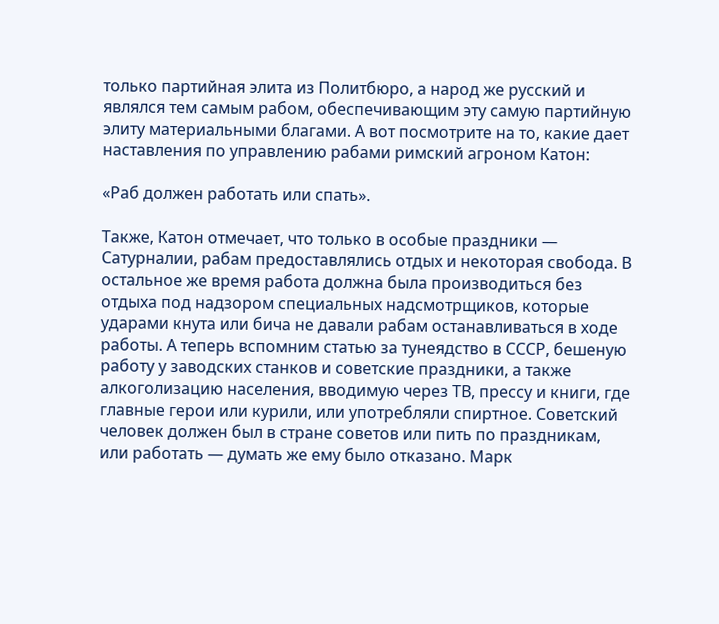только партийная элита из Политбюро, а народ же русский и являлся тем самым рабом, обеспечивающим эту самую партийную элиту материальными благами. А вот посмотрите на то, какие дает наставления по управлению рабами римский агроном Катон:

«Раб должен работать или спать».

Также, Катон отмечает, что только в особые праздники — Сатурналии, рабам предоставлялись отдых и некоторая свобода. В остальное же время работа должна была производиться без отдыха под надзором специальных надсмотрщиков, которые ударами кнута или бича не давали рабам останавливаться в ходе работы. А теперь вспомним статью за тунеядство в СССР, бешеную работу у заводских станков и советские праздники, а также алкоголизацию населения, вводимую через ТВ, прессу и книги, где главные герои или курили, или употребляли спиртное. Советский человек должен был в стране советов или пить по праздникам, или работать — думать же ему было отказано. Марк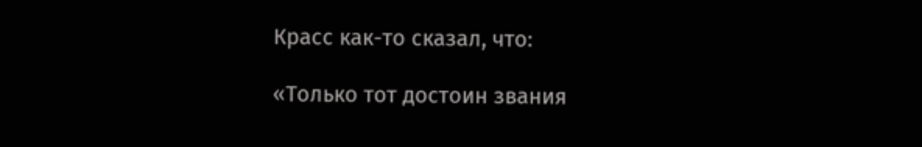Красс как-то сказал, что:

«Только тот достоин звания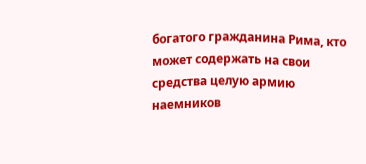богатого гражданина Рима, кто может содержать на свои средства целую армию наемников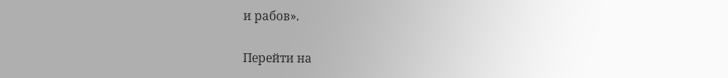и рабов».

Перейти на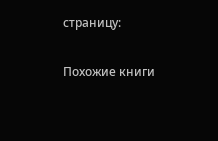страницу:

Похожие книги